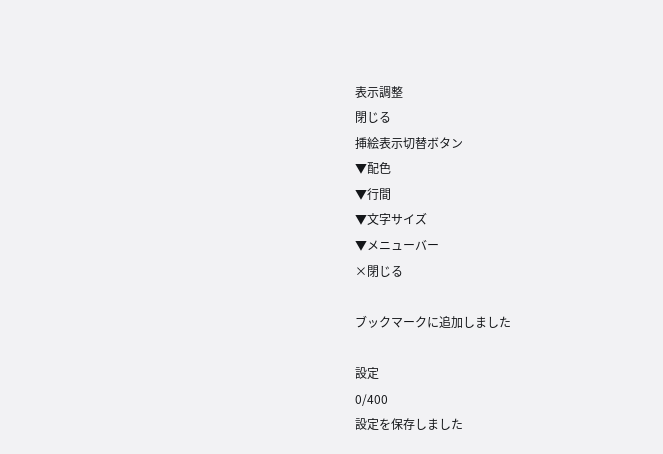表示調整
閉じる
挿絵表示切替ボタン
▼配色
▼行間
▼文字サイズ
▼メニューバー
×閉じる

ブックマークに追加しました

設定
0/400
設定を保存しました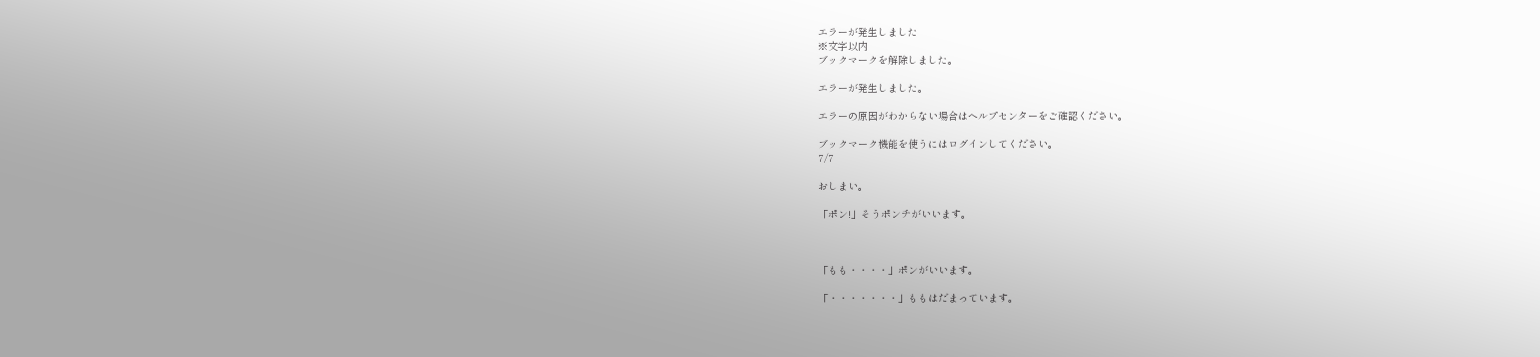エラーが発生しました
※文字以内
ブックマークを解除しました。

エラーが発生しました。

エラーの原因がわからない場合はヘルプセンターをご確認ください。

ブックマーク機能を使うにはログインしてください。
7/7

おしまい。

「ポン!」そうポンチがいいます。



「もも・・・・」ポンがいいます。

「・・・・・・・」ももはだまっています。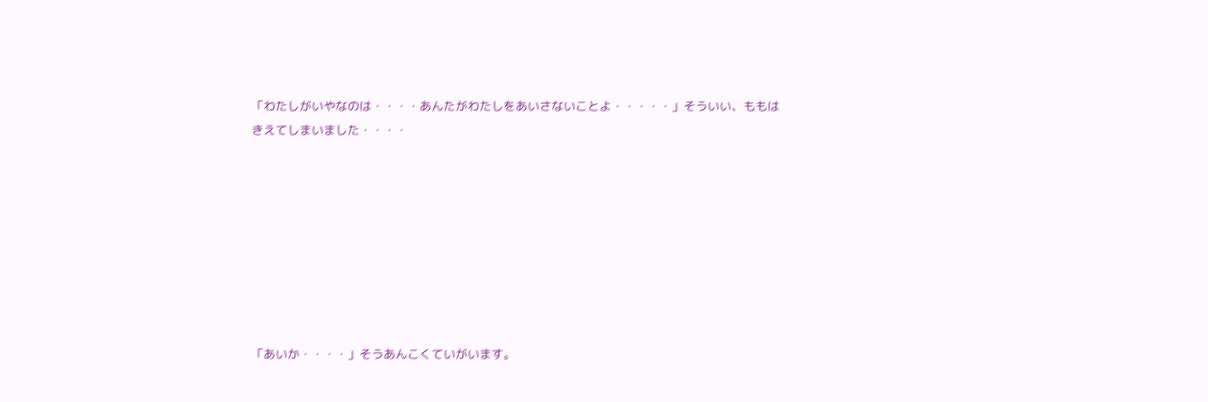「わたしがいやなのは・・・・あんたがわたしをあいさないことよ・・・・・」そういい、ももはきえてしまいました・・・・








「あいか・・・・」そうあんこくていがいます。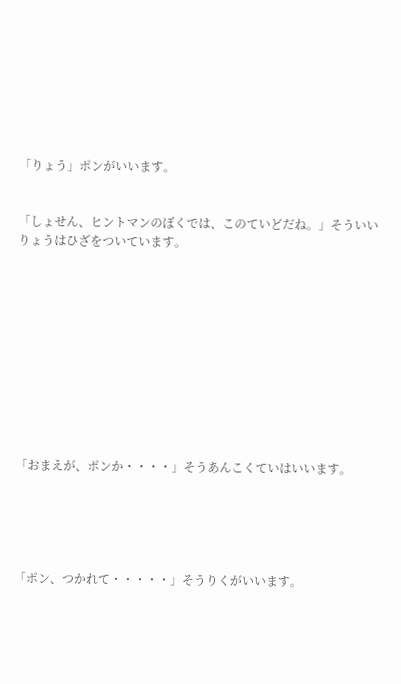「りょう」ポンがいいます。


「しょせん、ヒントマンのぼくでは、このていどだね。」そういいりょうはひざをついています。











「おまえが、ポンか・・・・」そうあんこくていはいいます。





「ポン、つかれて・・・・・」そうりくがいいます。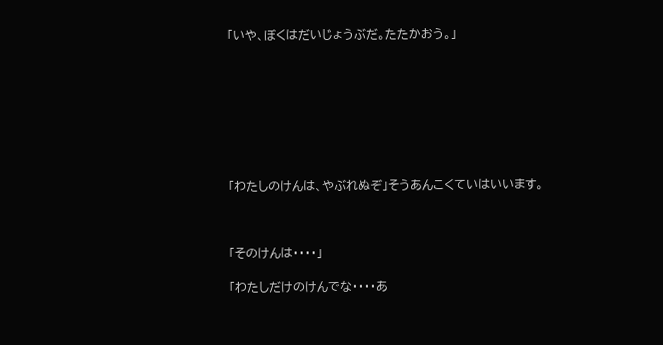「いや、ぼくはだいじょうぶだ。たたかおう。」








「わたしのけんは、やぶれぬぞ」そうあんこくていはいいます。



「そのけんは・・・・」

「わたしだけのけんでな・・・・あ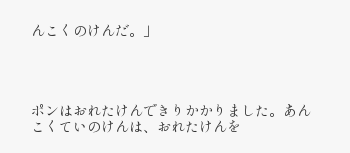んこくのけんだ。」




ポンはおれたけんできりかかりました。あんこくていのけんは、おれたけんを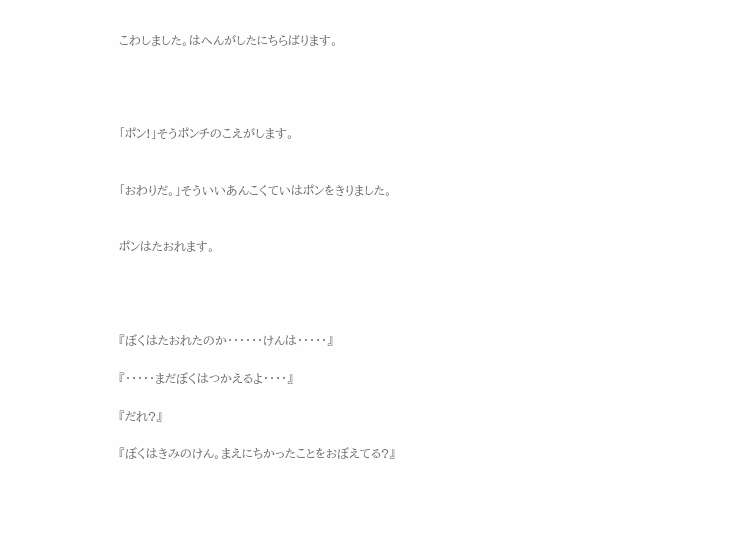こわしました。はへんがしたにちらばります。




「ポン!」そうポンチのこえがします。


「おわりだ。」そういいあんこくていはポンをきりました。


ポンはたおれます。




『ぼくはたおれたのか・・・・・・けんは・・・・・』

『・・・・・まだぼくはつかえるよ・・・・』

『だれ?』

『ぼくはきみのけん。まえにちかったことをおぼえてる?』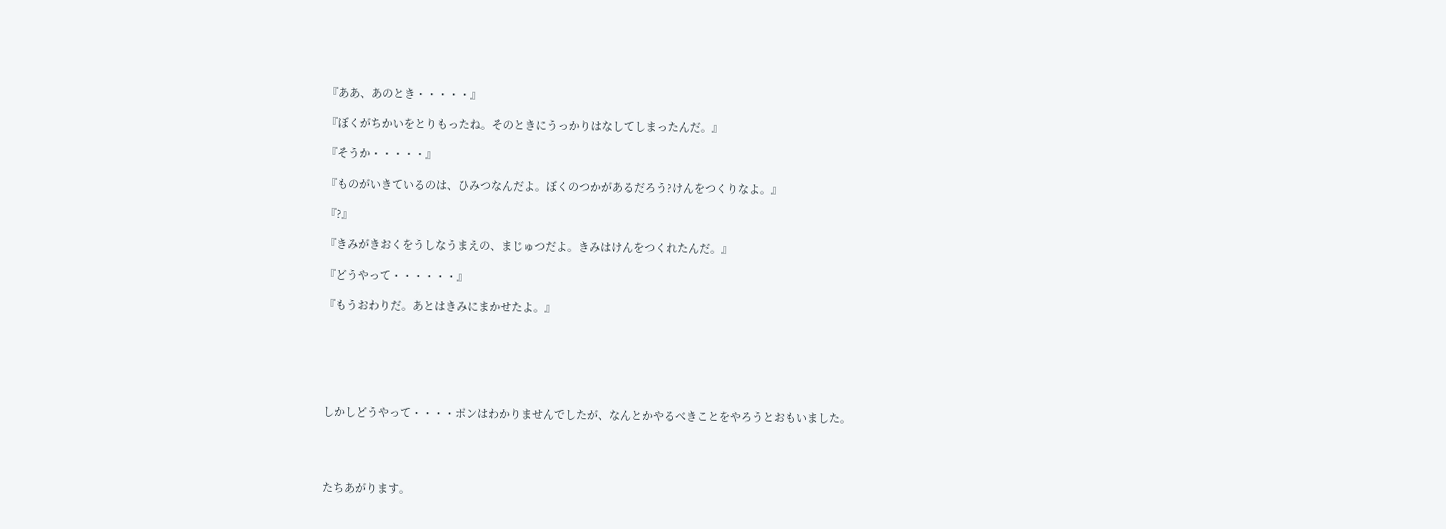『ああ、あのとき・・・・・』

『ぼくがちかいをとりもったね。そのときにうっかりはなしてしまったんだ。』

『そうか・・・・・』

『ものがいきているのは、ひみつなんだよ。ぼくのつかがあるだろう?けんをつくりなよ。』

『?』

『きみがきおくをうしなうまえの、まじゅつだよ。きみはけんをつくれたんだ。』

『どうやって・・・・・・』

『もうおわりだ。あとはきみにまかせたよ。』






しかしどうやって・・・・ポンはわかりませんでしたが、なんとかやるべきことをやろうとおもいました。




たちあがります。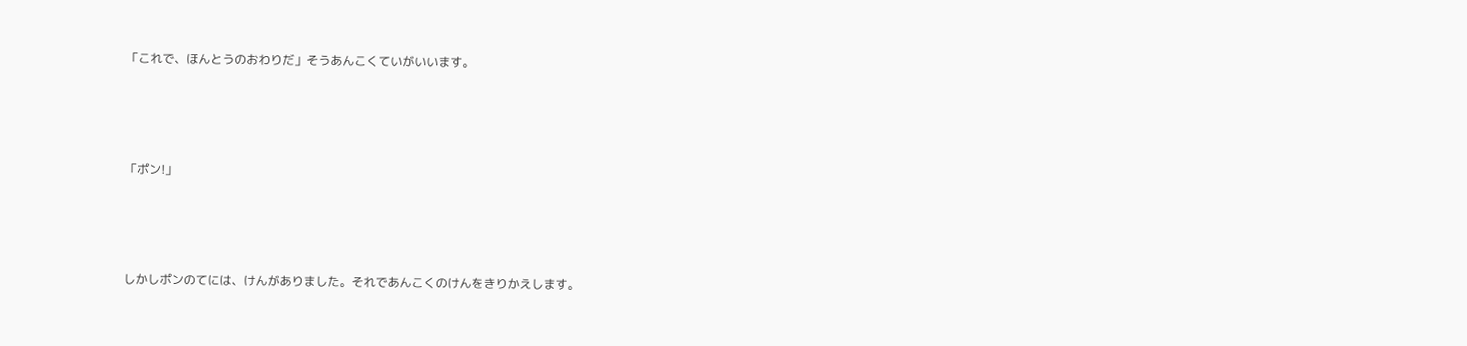「これで、ほんとうのおわりだ」そうあんこくていがいいます。




「ポン!」




しかしポンのてには、けんがありました。それであんこくのけんをきりかえします。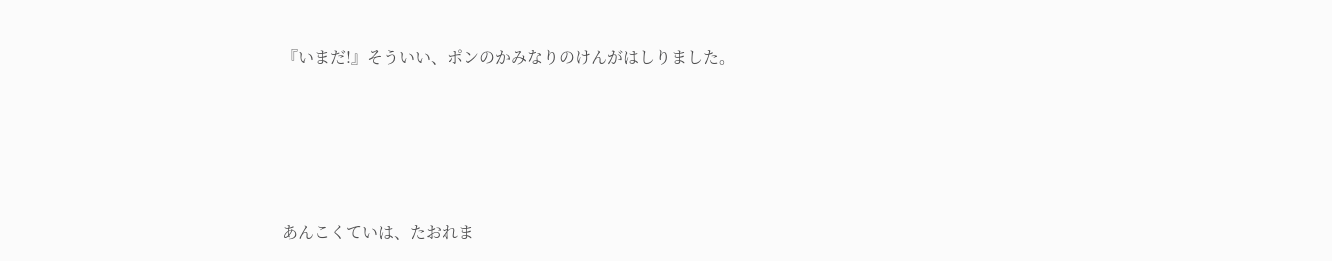『いまだ!』そういい、ポンのかみなりのけんがはしりました。





あんこくていは、たおれま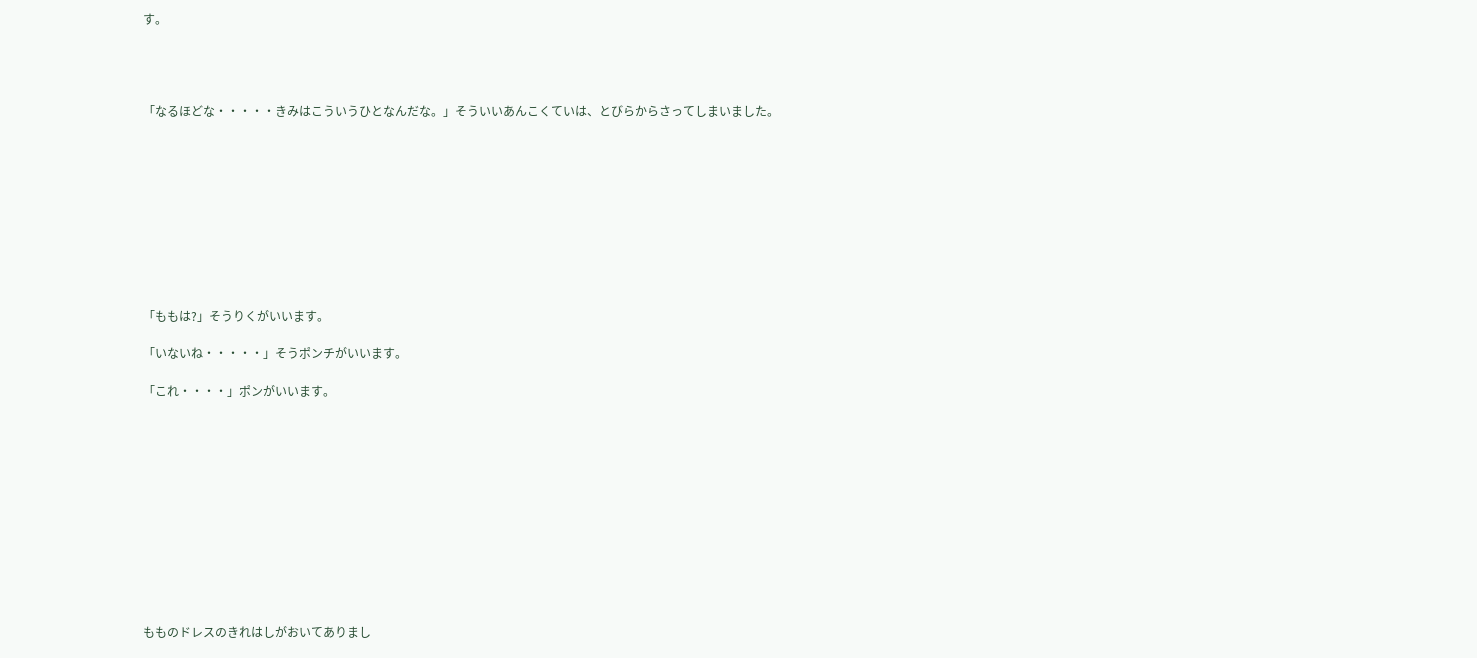す。




「なるほどな・・・・・きみはこういうひとなんだな。」そういいあんこくていは、とびらからさってしまいました。










「ももは?」そうりくがいいます。

「いないね・・・・・」そうポンチがいいます。

「これ・・・・」ポンがいいます。












もものドレスのきれはしがおいてありまし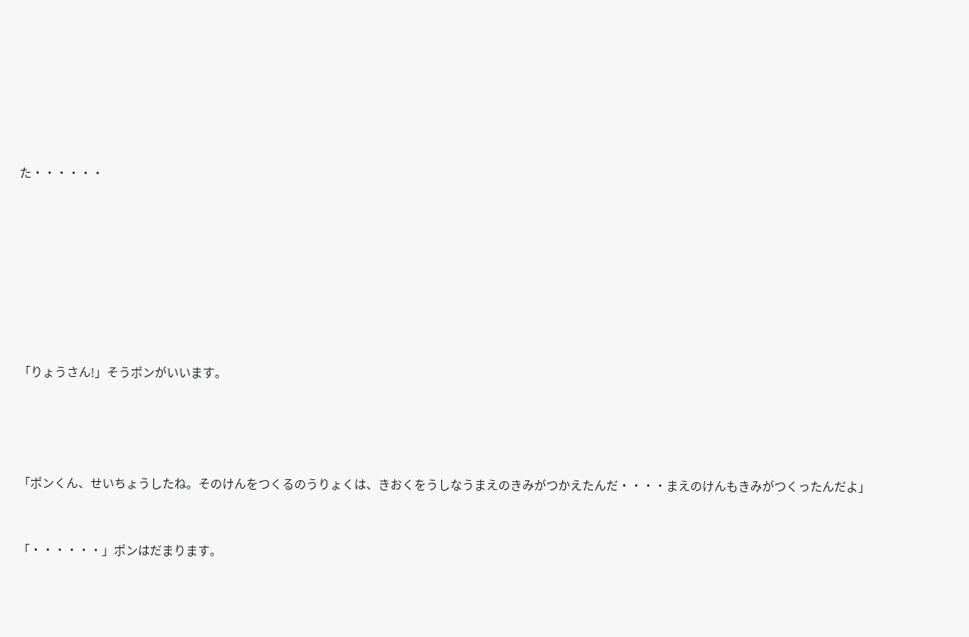た・・・・・・








「りょうさん!」そうポンがいいます。




「ポンくん、せいちょうしたね。そのけんをつくるのうりょくは、きおくをうしなうまえのきみがつかえたんだ・・・・まえのけんもきみがつくったんだよ」


「・・・・・・」ポンはだまります。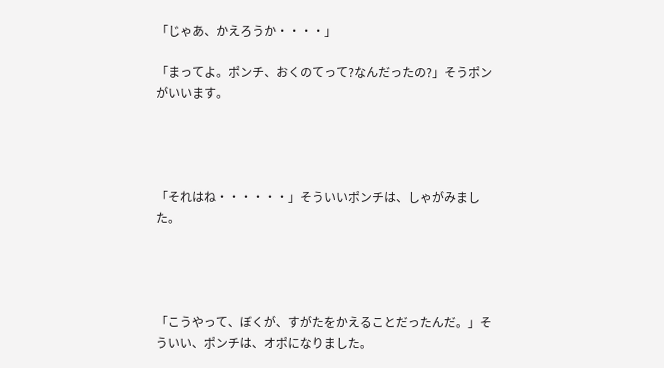「じゃあ、かえろうか・・・・」

「まってよ。ポンチ、おくのてって?なんだったの?」そうポンがいいます。




「それはね・・・・・・」そういいポンチは、しゃがみました。




「こうやって、ぼくが、すがたをかえることだったんだ。」そういい、ポンチは、オポになりました。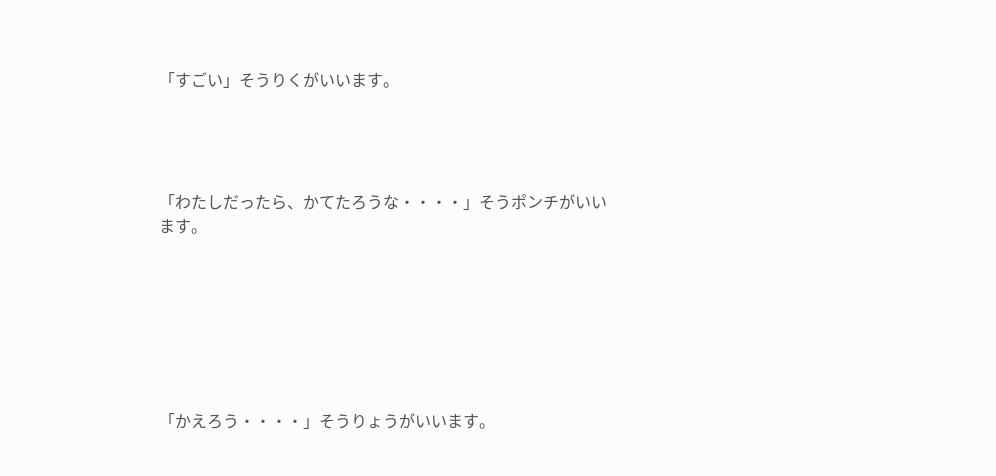「すごい」そうりくがいいます。




「わたしだったら、かてたろうな・・・・」そうポンチがいいます。







「かえろう・・・・」そうりょうがいいます。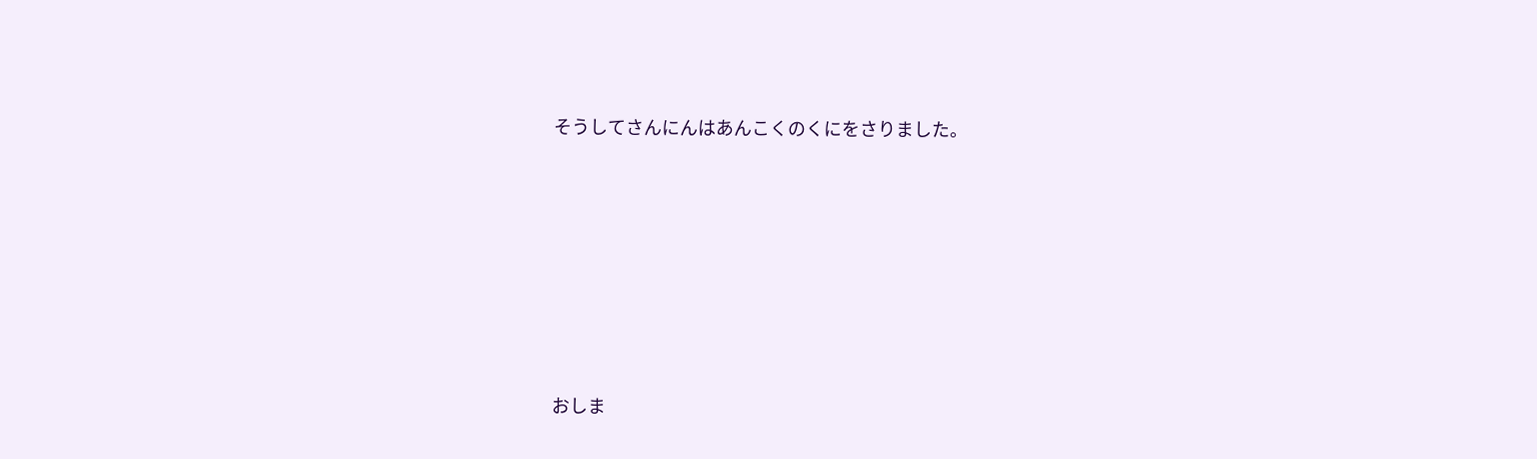そうしてさんにんはあんこくのくにをさりました。










おしま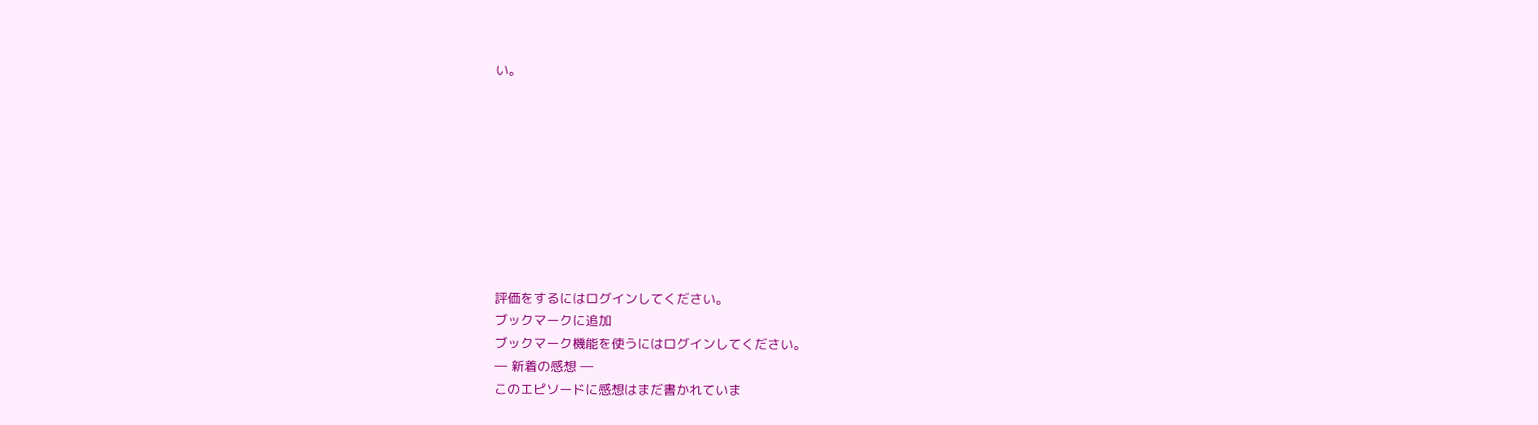い。









評価をするにはログインしてください。
ブックマークに追加
ブックマーク機能を使うにはログインしてください。
― 新着の感想 ―
このエピソードに感想はまだ書かれていま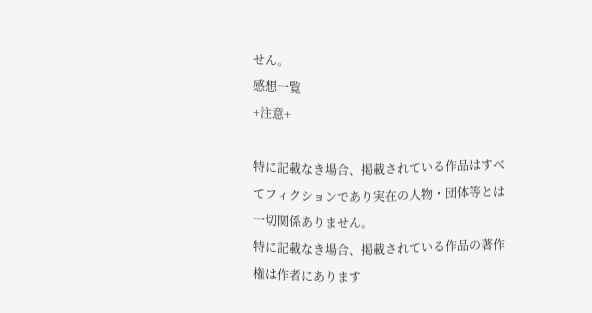せん。
感想一覧
+注意+

特に記載なき場合、掲載されている作品はすべてフィクションであり実在の人物・団体等とは一切関係ありません。
特に記載なき場合、掲載されている作品の著作権は作者にあります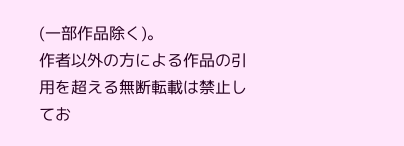(一部作品除く)。
作者以外の方による作品の引用を超える無断転載は禁止してお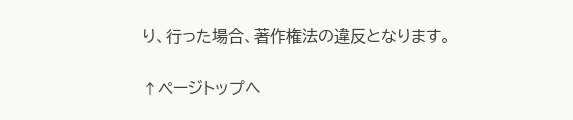り、行った場合、著作権法の違反となります。

↑ページトップへ